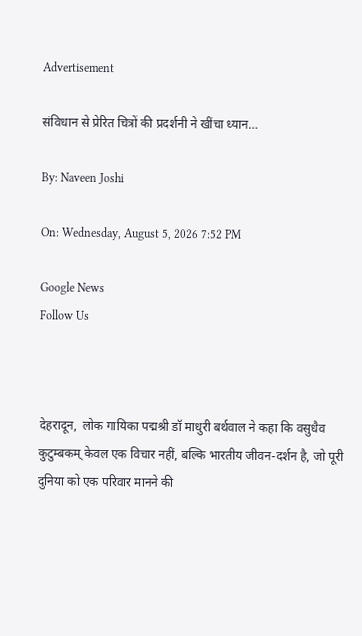Advertisement

संविधान से प्रेरित चित्रों की प्रदर्शनी ने खींचा ध्यान…

By: Naveen Joshi

On: Wednesday, August 5, 2026 7:52 PM

Google News
Follow Us



देहरादून,  लोक गायिका पद्मश्री डॉ माधुरी बर्थवाल ने कहा कि वसुधैव कुटुम्बकम् केवल एक विचार नहीं, बल्कि भारतीय जीवन-दर्शन है, जो पूरी दुनिया को एक परिवार मानने की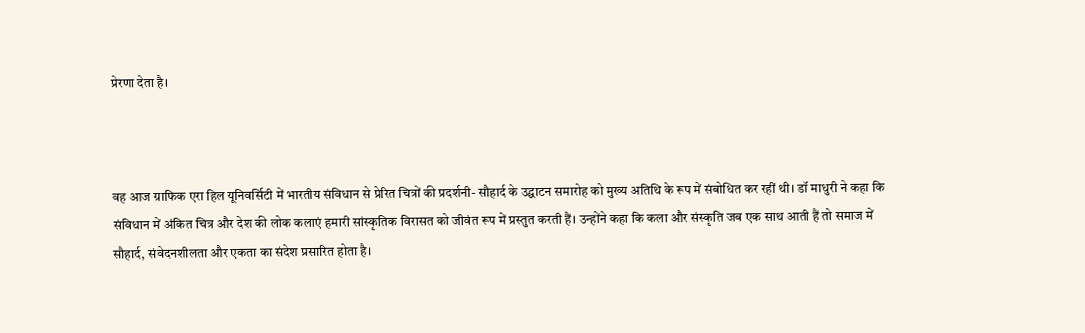प्रेरणा देता है।



वह आज ग्राफिक एरा हिल यूनिवर्सिटी में भारतीय संविधान से प्रेरित चित्रों की प्रदर्शनी- सौहार्द के उद्घाटन समारोह को मुख्य अतिथि के रूप में संबोधित कर रहीं थी। डॉ माधुरी ने कहा कि संविधान में अंकित चित्र और देश की लोक कलाएं हमारी सांस्कृतिक विरासत को जीवंत रूप में प्रस्तुत करती हैं। उन्होंने कहा कि कला और संस्कृति जब एक साथ आती हैं तो समाज में सौहार्द, संवेदनशीलता और एकता का संदेश प्रसारित होता है।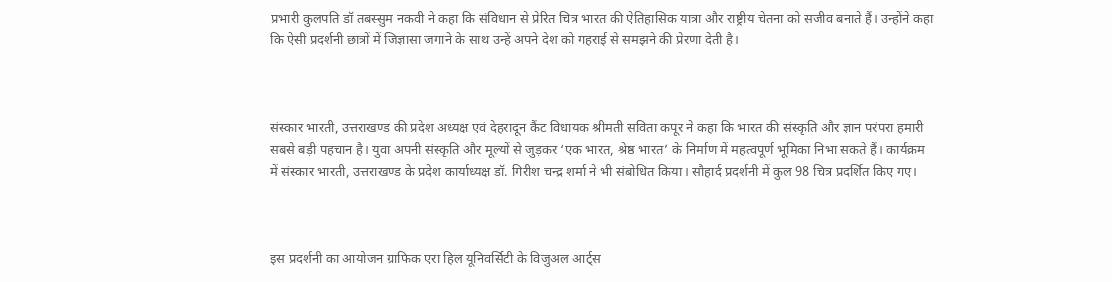प्रभारी कुलपति डॉ तबस्सुम नकवी ने कहा कि संविधान से प्रेरित चित्र भारत की ऐतिहासिक यात्रा और राष्ट्रीय चेतना को सजीव बनाते हैं। उन्होंने कहा कि ऐसी प्रदर्शनी छात्रों में जिज्ञासा जगाने के साथ उन्हें अपने देश को गहराई से समझने की प्रेरणा देती है।



संस्कार भारती, उत्तराखण्ड की प्रदेश अध्यक्ष एवं देहरादून कैंट विधायक श्रीमती सविता कपूर ने कहा कि भारत की संस्कृति और ज्ञान परंपरा हमारी सबसे बड़ी पहचान है। युवा अपनी संस्कृति और मूल्यों से जुड़कर ‘एक भारत, श्रेष्ठ भारत’ के निर्माण में महत्वपूर्ण भूमिका निभा सकते हैं। कार्यक्रम में संस्कार भारती, उत्तराखण्ड के प्रदेश कार्याध्यक्ष डॉ. गिरीश चन्द्र शर्मा ने भी संबोधित किया। सौहार्द प्रदर्शनी में कुल 98 चित्र प्रदर्शित किए गए।



इस प्रदर्शनी का आयोजन ग्राफिक एरा हिल यूनिवर्सिटी के विजुअल आर्ट्स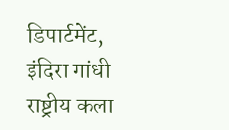डिपार्टमेंट, इंदिरा गांधी राष्ट्रीय कला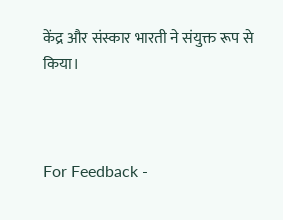केंद्र और संस्कार भारती ने संयुक्त रूप से किया।



For Feedback -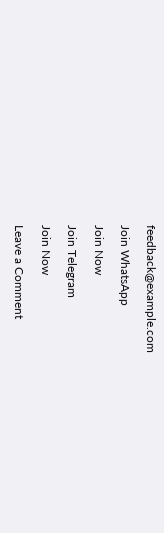feedback@example.com

Join WhatsApp

Join Now

Join Telegram

Join Now

Leave a Comment